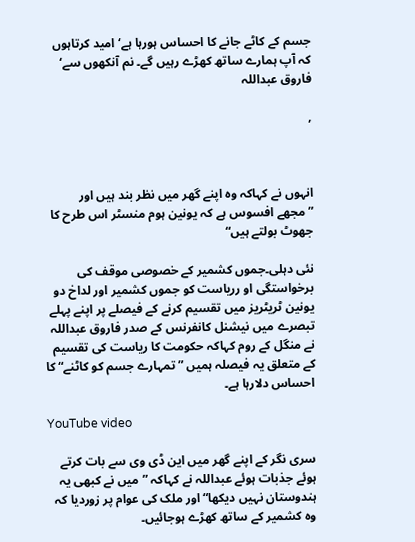جسم کے کاٹے جانے کا احساس ہورہا ہے‘ امید کرتاہوں کہ آپ ہمارے ساتھ کھڑے رہیں گے۔ نم آنکھوں سے‘ فاروق عبداللہ

,



انہوں نے کہاکہ وہ اپنے گھر میں نظر بند ہیں اور ”مجھے افسوس ہے کہ یونین ہوم منسٹر اس طرح کا جھوٹ بولتے ہیں“

نئی دہلی۔جموں کشمیر کے خصوصی موقف کی برخواستگی او رریاست کو جموں کشمیر اور لداخ دو یونین ٹریٹریز میں تقسیم کرنے کے فیصلے پر اپنے پہلے تبصرے میں نیشنل کانفرنس کے صدر فاروق عبداللہ نے منگل کے روم کہاکہ حکومت کا ریاست کی تقسیم کے متعلق یہ فیصلہ ہمیں ”تمہارے جسم کو کاٹنے“ کا احساس دلارہا ہے۔

YouTube video

سری نگر کے اپنے گھر میں این ڈی وی سے بات کرتے ہوئے جذبات ہوئے عبداللہ نے کہاکہ ”میں نے کبھی یہ ہندوستان نہیں دیکھا“ اور ملک کی عوام پر زوردیا کہ وہ کشمیر کے ساتھ کھڑے ہوجائیں۔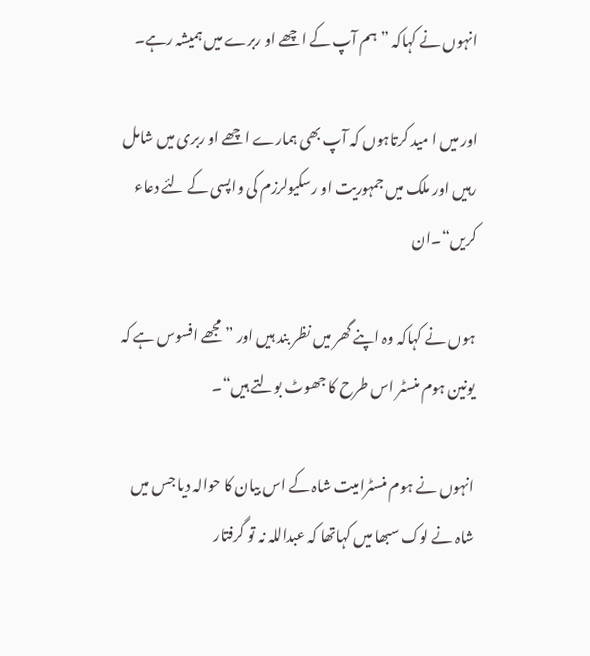انہوں نے کہاکہ ”ہم آپ کے اچھے او ربرے میں ہمیشہ رہے۔

اور میں ا مید کرتاہوں کہ آپ بھی ہمارے اچھے او ربری میں شامل رہیں اور ملک میں جمہوریت او رسکیولرزم کی واپسی کے لئے دعاء کریں“۔ان

ہوں نے کہاکہ وہ اپنے گھر میں نظر بند ہیں اور ”مجھے افسوس ہے کہ یونین ہوم منسٹر اس طرح کا جھوٹ بولتے ہیں“۔

انہوں نے ہوم منسٹرامیت شاہ کے اس بیان کا حوالہ دیا جس میں شاہ نے لوک سبھا میں کہاتھا کہ عبداللہ نہ تو گرفتار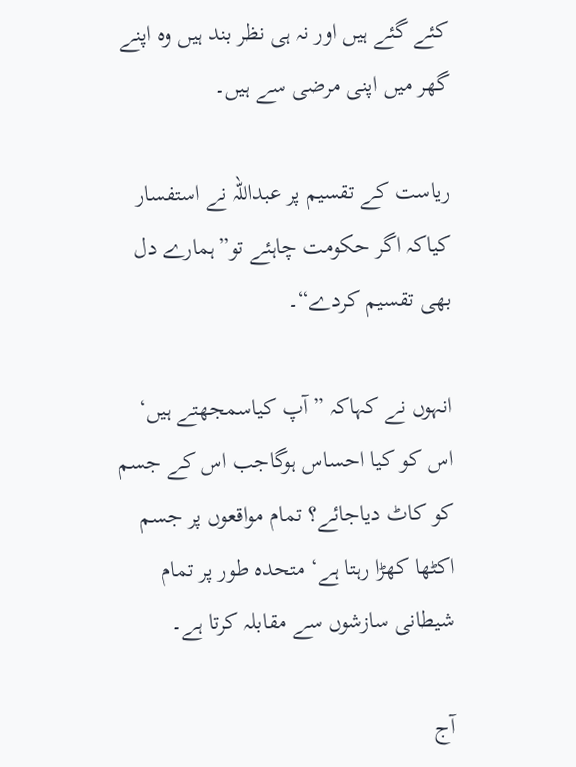کئے گئے ہیں اور نہ ہی نظر بند ہیں وہ اپنے گھر میں اپنی مرضی سے ہیں۔

ریاست کے تقسیم پر عبداللہ نے استفسار کیاکہ اگر حکومت چاہئے تو”ہمارے دل بھی تقسیم کردے“۔

انہوں نے کہاکہ ”آپ کیاسمجھتے ہیں‘ اس کو کیا احساس ہوگاجب اس کے جسم کو کاٹ دیاجائے؟ تمام مواقعوں پر جسم اکٹھا کھڑا رہتا ہے‘ متحدہ طور پر تمام شیطانی سازشوں سے مقابلہ کرتا ہے۔

آج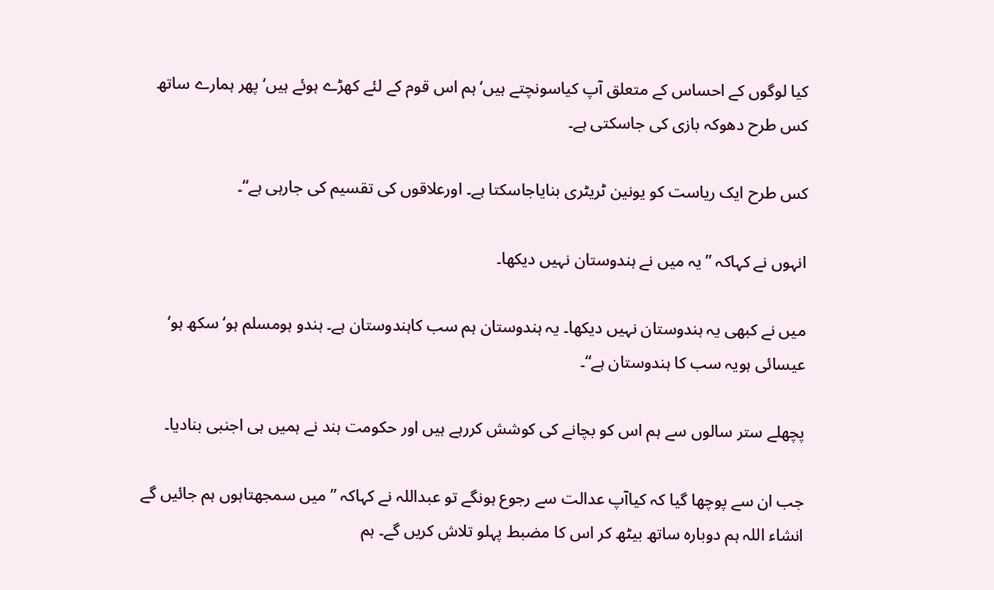کیا لوگوں کے احساس کے متعلق آپ کیاسونچتے ہیں‘ ہم اس قوم کے لئے کھڑے ہوئے ہیں‘ پھر ہمارے ساتھ کس طرح دھوکہ بازی کی جاسکتی ہے۔

کس طرح ایک ریاست کو یونین ٹریٹری بنایاجاسکتا ہے۔ اورعلاقوں کی تقسیم کی جارہی ہے“۔

انہوں نے کہاکہ ”یہ میں نے ہندوستان نہیں دیکھا۔

میں نے کبھی یہ ہندوستان نہیں دیکھا۔ یہ ہندوستان ہم سب کاہندوستان ہے۔ ہندو ہومسلم ہو‘ سکھ ہو‘ عیسائی ہویہ سب کا ہندوستان ہے“۔

پچھلے ستر سالوں سے ہم اس کو بچانے کی کوشش کررہے ہیں اور حکومت ہند نے ہمیں ہی اجنبی بنادیا۔

جب ان سے پوچھا گیا کہ کیاآپ عدالت سے رجوع ہونگے تو عبداللہ نے کہاکہ ”میں سمجھتاہوں ہم جائیں گے انشاء اللہ ہم دوبارہ ساتھ بیٹھ کر اس کا مضبط پہلو تلاش کریں گے۔ ہم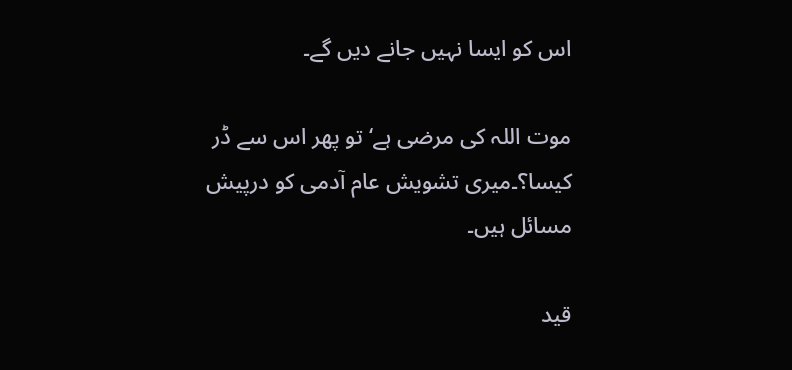اس کو ایسا نہیں جانے دیں گے۔

موت اللہ کی مرضی ہے‘ تو پھر اس سے ڈر کیسا؟۔میری تشویش عام آدمی کو درپیش مسائل ہیں۔

قید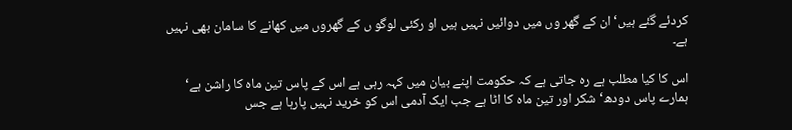کردئے گئے ہیں‘ ان کے گھر وں میں دوائیں نہیں ہیں او رکئی لوگو ں کے گھروں میں کھانے کا سامان بھی نہیں ہے۔

اس کا کیا مطلب ہے رہ جاتی ہے کہ حکومت اپنے بیان میں کہہ رہی ہے اس کے پاس تین ماہ کا راشن ہے‘ ہمارے پاس دودھ‘ شکر اور تین ماہ کا اٹا ہے جب ایک آدمی اس کو خرید نہیں پارہا ہے جس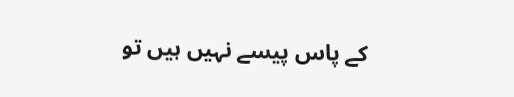کے پاس پیسے نہیں ہیں تو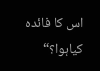اس کا فائدہ کیاہوا؟“